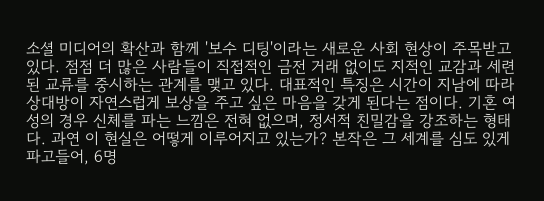소셜 미디어의 확산과 함께 '보수 디팅'이라는 새로운 사회 현상이 주목받고 있다. 점점 더 많은 사람들이 직접적인 금전 거래 없이도 지적인 교감과 세련된 교류를 중시하는 관계를 맺고 있다. 대표적인 특징은 시간이 지남에 따라 상대방이 자연스럽게 보상을 주고 싶은 마음을 갖게 된다는 점이다. 기혼 여성의 경우 신체를 파는 느낌은 전혀 없으며, 정서적 친밀감을 강조하는 형태다. 과연 이 현실은 어떻게 이루어지고 있는가? 본작은 그 세계를 심도 있게 파고들어, 6명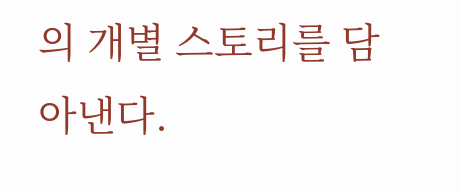의 개별 스토리를 담아낸다.